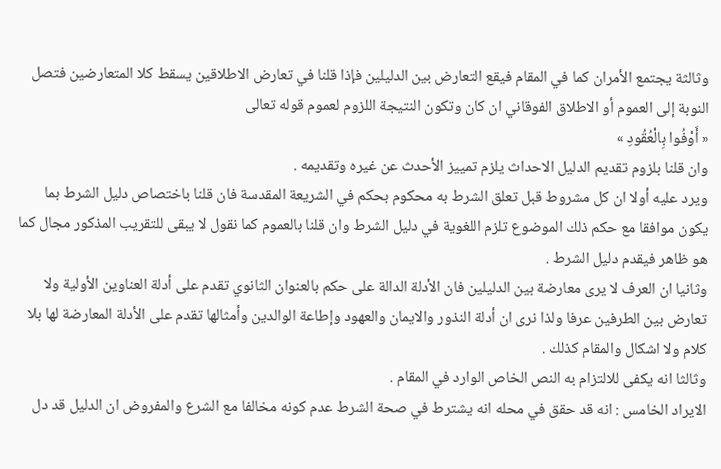وثالثة يجتمع الأمران كما في المقام فيقع التعارض بين الدليلين فإذا قلنا في تعارض الاطلاقين يسقط كلا المتعارضين فتصل النوبة إلى العموم أو الاطلاق الفوقاني ان كان وتكون النتيجة اللزوم لعموم قوله تعالى
« أَوْفُوا بِالْعُقُودِ »
وان قلنا بلزوم تقديم الدليل الاحداث يلزم تمييز الأحدث عن غيره وتقديمه .
ويرد عليه أولا ان كل مشروط قبل تعلق الشرط به محكوم بحكم في الشريعة المقدسة فان قلنا باختصاص دليل الشرط بما يكون موافقا مع حكم ذلك الموضوع تلزم اللغوية في دليل الشرط وان قلنا بالعموم كما نقول لا يبقى للتقريب المذكور مجال كما هو ظاهر فيقدم دليل الشرط .
وثانيا ان العرف لا يرى معارضة بين الدليلين فان الأدلة الدالة على حكم بالعنوان الثانوي تقدم على أدلة العناوين الأولية ولا تعارض بين الطرفين عرفا ولذا نرى ان أدلة النذور والايمان والعهود وإطاعة الوالدين وأمثالها تقدم على الأدلة المعارضة لها بلا كلام ولا اشكال والمقام كذلك .
وثالثا انه يكفى للالتزام به النص الخاص الوارد في المقام .
الايراد الخامس : انه قد حقق في محله انه يشترط في صحة الشرط عدم كونه مخالفا مع الشرع والمفروض ان الدليل قد دل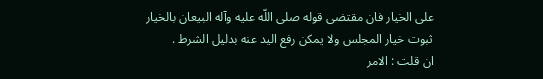على الخيار فان مقتضى قوله صلى اللّه عليه وآله البيعان بالخيار ثبوت خيار المجلس ولا يمكن رفع اليد عنه بدليل الشرط .
ان قلت : الامر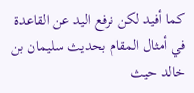كما أفيد لكن نرفع اليد عن القاعدة في أمثال المقام بحديث سليمان بن خالد حيث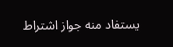يستفاد منه جواز اشتراط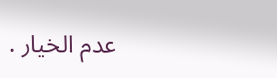عدم الخيار .